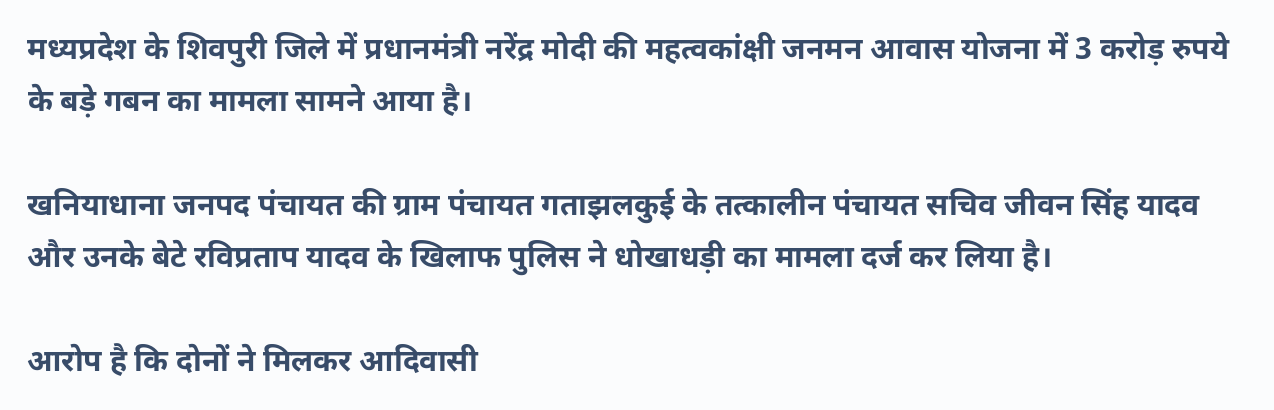मध्यप्रदेश के शिवपुरी जिले में प्रधानमंत्री नरेंद्र मोदी की महत्वकांक्षी जनमन आवास योजना में 3 करोड़ रुपये के बड़े गबन का मामला सामने आया है।

खनियाधाना जनपद पंचायत की ग्राम पंचायत गताझलकुई के तत्कालीन पंचायत सचिव जीवन सिंह यादव और उनके बेटे रविप्रताप यादव के खिलाफ पुलिस ने धोखाधड़ी का मामला दर्ज कर लिया है।

आरोप है कि दोनों ने मिलकर आदिवासी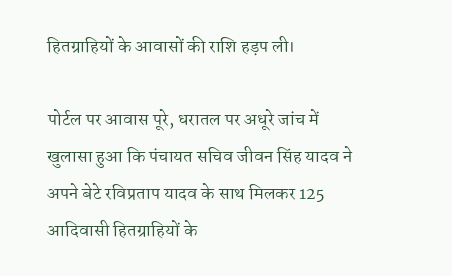हितग्राहियों के आवासों की राशि हड़प ली।

पोर्टल पर आवास पूरे, धरातल पर अधूरे जांच में खुलासा हुआ कि पंचायत सचिव जीवन सिंह यादव ने अपने बेटे रविप्रताप यादव के साथ मिलकर 125 आदिवासी हितग्राहियों के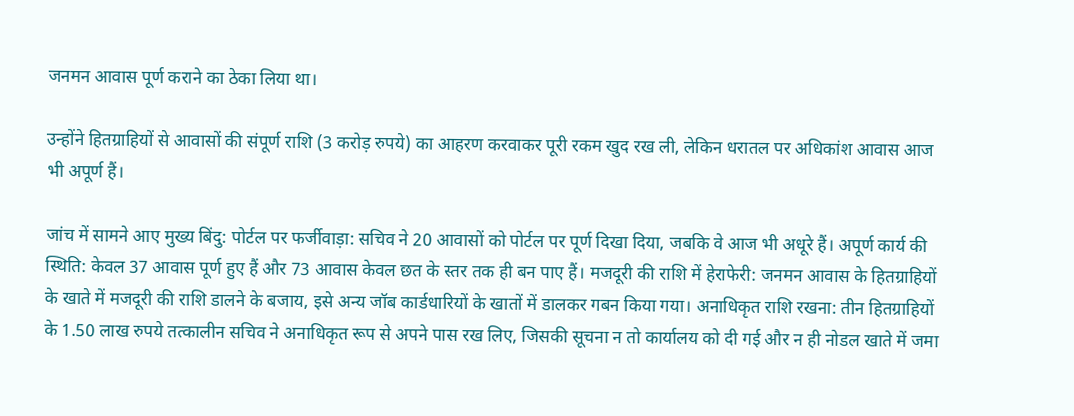जनमन आवास पूर्ण कराने का ठेका लिया था।

उन्होंने हितग्राहियों से आवासों की संपूर्ण राशि (3 करोड़ रुपये) का आहरण करवाकर पूरी रकम खुद रख ली, लेकिन धरातल पर अधिकांश आवास आज भी अपूर्ण हैं।

जांच में सामने आए मुख्य बिंदु: पोर्टल पर फर्जीवाड़ा: सचिव ने 20 आवासों को पोर्टल पर पूर्ण दिखा दिया, जबकि वे आज भी अधूरे हैं। अपूर्ण कार्य की स्थिति: केवल 37 आवास पूर्ण हुए हैं और 73 आवास केवल छत के स्तर तक ही बन पाए हैं। मजदूरी की राशि में हेराफेरी: जनमन आवास के हितग्राहियों के खाते में मजदूरी की राशि डालने के बजाय, इसे अन्य जॉब कार्डधारियों के खातों में डालकर गबन किया गया। अनाधिकृत राशि रखना: तीन हितग्राहियों के 1.50 लाख रुपये तत्कालीन सचिव ने अनाधिकृत रूप से अपने पास रख लिए, जिसकी सूचना न तो कार्यालय को दी गई और न ही नोडल खाते में जमा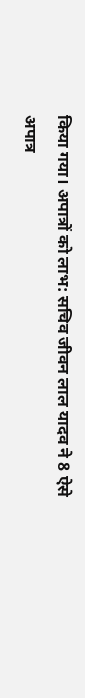किया गया। अपात्रों को लाभ: सचिव जीवन लाल यादव ने 8 ऐसे अपात्र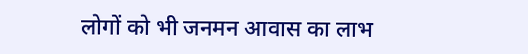लोगों को भी जनमन आवास का लाभ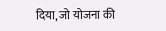दिया, जो योजना की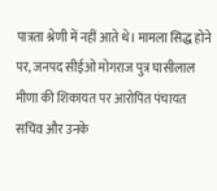पात्रता श्रेणी में नहीं आते थे। मामला सिद्ध होने पर, जनपद सीईओ मोगराज पुत्र घासीलाल मीणा की शिकायत पर आरोपित पंचायत सचिव और उनके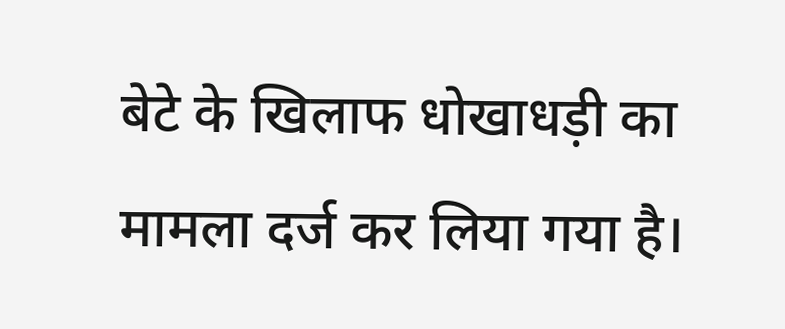बेटे के खिलाफ धोखाधड़ी का मामला दर्ज कर लिया गया है।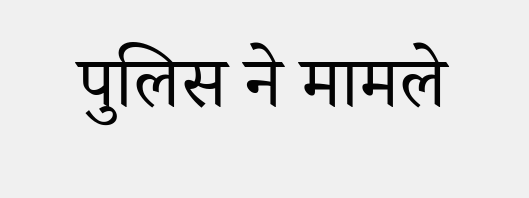पुलिस ने मामले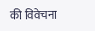की विवेचना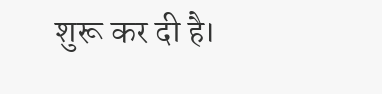शुरू कर दी है।